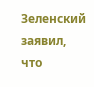Зеленский заявил, что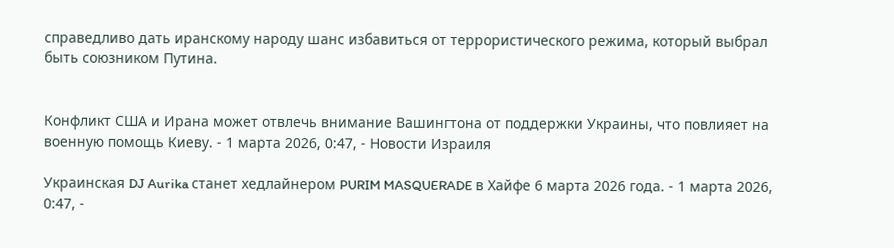справедливо дать иранскому народу шанс избавиться от террористического режима, который выбрал быть союзником Путина.


Конфликт США и Ирана может отвлечь внимание Вашингтона от поддержки Украины, что повлияет на военную помощь Киеву. - 1 марта 2026, 0:47, - Новости Израиля

Украинская DJ Aurika станет хедлайнером PURIM MASQUERADE в Хайфе 6 марта 2026 года. - 1 марта 2026, 0:47, -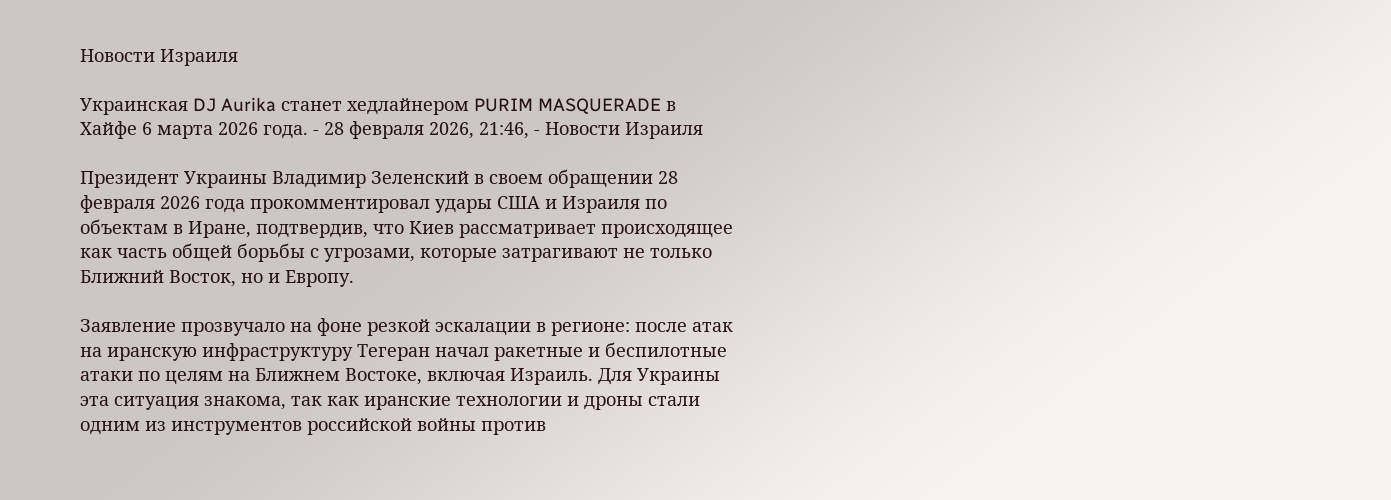Новости Израиля

Украинская DJ Aurika станет хедлайнером PURIM MASQUERADE в Хайфе 6 марта 2026 года. - 28 февраля 2026, 21:46, - Новости Израиля

Президент Украины Владимир Зеленский в своем обращении 28 февраля 2026 года прокомментировал удары США и Израиля по объектам в Иране, подтвердив, что Киев рассматривает происходящее как часть общей борьбы с угрозами, которые затрагивают не только Ближний Восток, но и Европу.

Заявление прозвучало на фоне резкой эскалации в регионе: после атак на иранскую инфраструктуру Тегеран начал ракетные и беспилотные атаки по целям на Ближнем Востоке, включая Израиль. Для Украины эта ситуация знакома, так как иранские технологии и дроны стали одним из инструментов российской войны против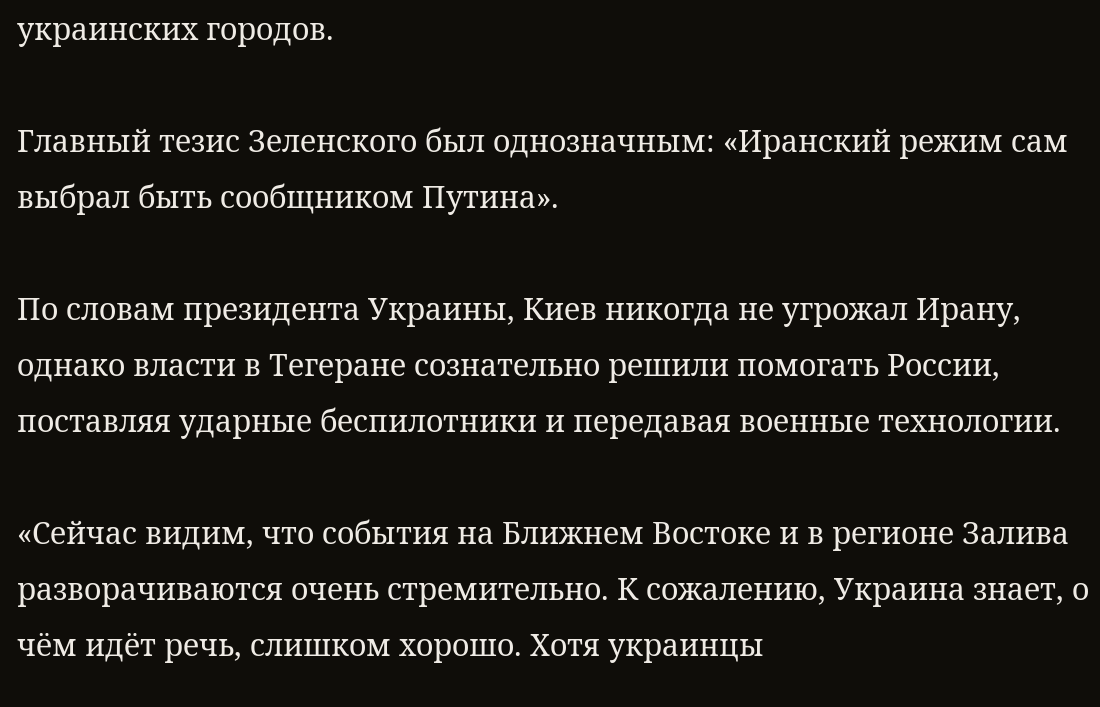украинских городов.

Главный тезис Зеленского был однозначным: «Иранский режим сам выбрал быть сообщником Путина».

По словам президента Украины, Киев никогда не угрожал Ирану, однако власти в Тегеране сознательно решили помогать России, поставляя ударные беспилотники и передавая военные технологии.

«Сейчас видим, что события на Ближнем Востоке и в регионе Залива разворачиваются очень стремительно. К сожалению, Украина знает, о чём идёт речь, слишком хорошо. Хотя украинцы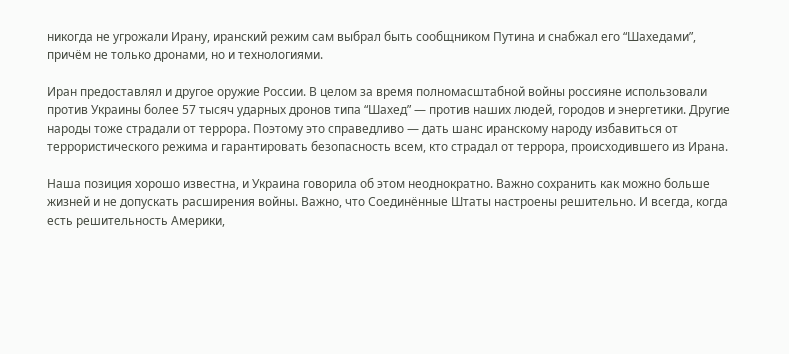никогда не угрожали Ирану, иранский режим сам выбрал быть сообщником Путина и снабжал его “Шахедами”, причём не только дронами, но и технологиями.

Иран предоставлял и другое оружие России. В целом за время полномасштабной войны россияне использовали против Украины более 57 тысяч ударных дронов типа “Шахед” — против наших людей, городов и энергетики. Другие народы тоже страдали от террора. Поэтому это справедливо — дать шанс иранскому народу избавиться от террористического режима и гарантировать безопасность всем, кто страдал от террора, происходившего из Ирана.

Наша позиция хорошо известна, и Украина говорила об этом неоднократно. Важно сохранить как можно больше жизней и не допускать расширения войны. Важно, что Соединённые Штаты настроены решительно. И всегда, когда есть решительность Америки,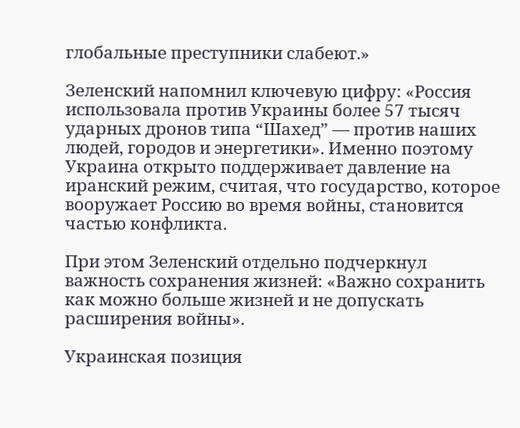глобальные преступники слабеют.»

Зеленский напомнил ключевую цифру: «Россия использовала против Украины более 57 тысяч ударных дронов типа “Шахед” — против наших людей, городов и энергетики». Именно поэтому Украина открыто поддерживает давление на иранский режим, считая, что государство, которое вооружает Россию во время войны, становится частью конфликта.

При этом Зеленский отдельно подчеркнул важность сохранения жизней: «Важно сохранить как можно больше жизней и не допускать расширения войны».

Украинская позиция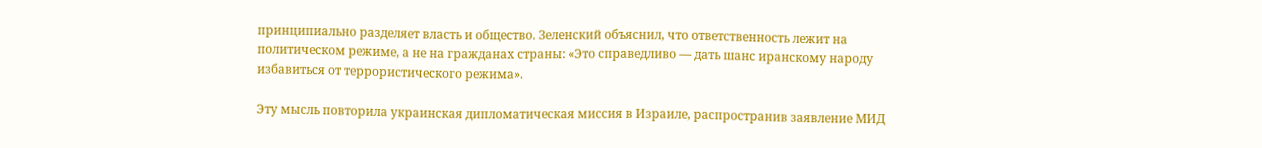принципиально разделяет власть и общество. Зеленский объяснил, что ответственность лежит на политическом режиме, а не на гражданах страны: «Это справедливо — дать шанс иранскому народу избавиться от террористического режима».

Эту мысль повторила украинская дипломатическая миссия в Израиле, распространив заявление МИД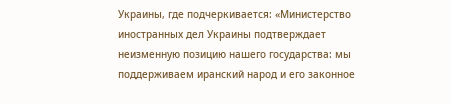Украины, где подчеркивается: «Министерство иностранных дел Украины подтверждает неизменную позицию нашего государства: мы поддерживаем иранский народ и его законное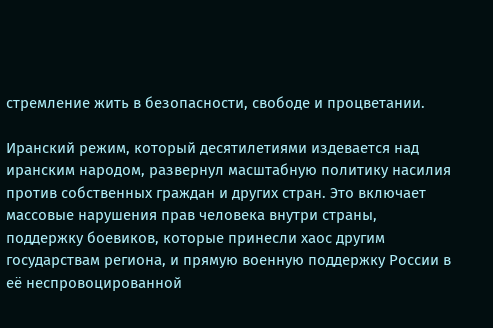стремление жить в безопасности, свободе и процветании.

Иранский режим, который десятилетиями издевается над иранским народом, развернул масштабную политику насилия против собственных граждан и других стран. Это включает массовые нарушения прав человека внутри страны, поддержку боевиков, которые принесли хаос другим государствам региона, и прямую военную поддержку России в её неспровоцированной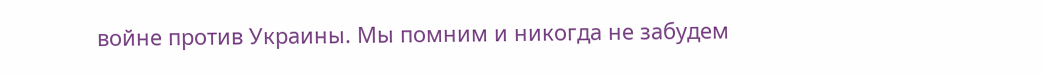войне против Украины. Мы помним и никогда не забудем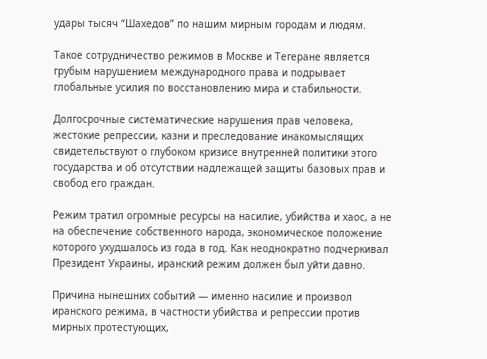удары тысяч “Шахедов” по нашим мирным городам и людям.

Такое сотрудничество режимов в Москве и Тегеране является грубым нарушением международного права и подрывает глобальные усилия по восстановлению мира и стабильности.

Долгосрочные систематические нарушения прав человека, жестокие репрессии, казни и преследование инакомыслящих свидетельствуют о глубоком кризисе внутренней политики этого государства и об отсутствии надлежащей защиты базовых прав и свобод его граждан.

Режим тратил огромные ресурсы на насилие, убийства и хаос, а не на обеспечение собственного народа, экономическое положение которого ухудшалось из года в год. Как неоднократно подчеркивал Президент Украины, иранский режим должен был уйти давно.

Причина нынешних событий — именно насилие и произвол иранского режима, в частности убийства и репрессии против мирных протестующих,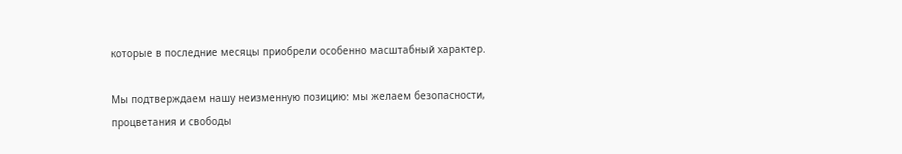которые в последние месяцы приобрели особенно масштабный характер.

Мы подтверждаем нашу неизменную позицию: мы желаем безопасности, процветания и свободы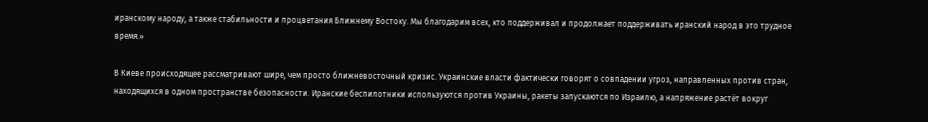иранскому народу, а также стабильности и процветания Ближнему Востоку. Мы благодарим всех, кто поддерживал и продолжает поддерживать иранский народ в это трудное время.»

В Киеве происходящее рассматривают шире, чем просто ближневосточный кризис. Украинские власти фактически говорят о совпадении угроз, направленных против стран, находящихся в одном пространстве безопасности. Иранские беспилотники используются против Украины, ракеты запускаются по Израилю, а напряжение растёт вокруг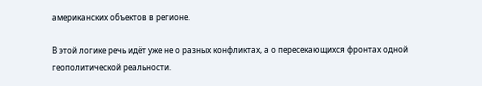американских объектов в регионе.

В этой логике речь идёт уже не о разных конфликтах, а о пересекающихся фронтах одной геополитической реальности.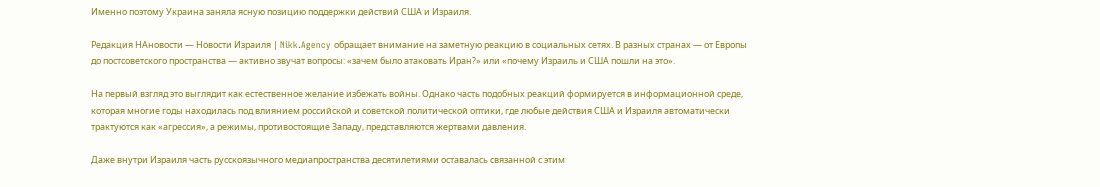Именно поэтому Украина заняла ясную позицию поддержки действий США и Израиля.

Редакция НАновости — Новости Израиля | Nikk.Agency обращает внимание на заметную реакцию в социальных сетях. В разных странах — от Европы до постсоветского пространства — активно звучат вопросы: «зачем было атаковать Иран?» или «почему Израиль и США пошли на это».

На первый взгляд это выглядит как естественное желание избежать войны. Однако часть подобных реакций формируется в информационной среде, которая многие годы находилась под влиянием российской и советской политической оптики, где любые действия США и Израиля автоматически трактуются как «агрессия», а режимы, противостоящие Западу, представляются жертвами давления.

Даже внутри Израиля часть русскоязычного медиапространства десятилетиями оставалась связанной с этим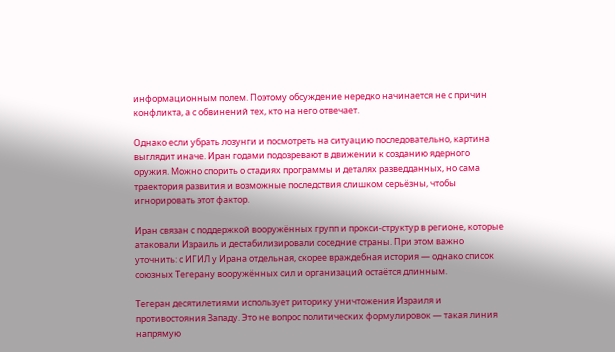информационным полем. Поэтому обсуждение нередко начинается не с причин конфликта, а с обвинений тех, кто на него отвечает.

Однако если убрать лозунги и посмотреть на ситуацию последовательно, картина выглядит иначе. Иран годами подозревают в движении к созданию ядерного оружия. Можно спорить о стадиях программы и деталях разведданных, но сама траектория развития и возможные последствия слишком серьёзны, чтобы игнорировать этот фактор.

Иран связан с поддержкой вооружённых групп и прокси-структур в регионе, которые атаковали Израиль и дестабилизировали соседние страны. При этом важно уточнить: с ИГИЛ у Ирана отдельная, скорее враждебная история — однако список союзных Тегерану вооружённых сил и организаций остаётся длинным.

Тегеран десятилетиями использует риторику уничтожения Израиля и противостояния Западу. Это не вопрос политических формулировок — такая линия напрямую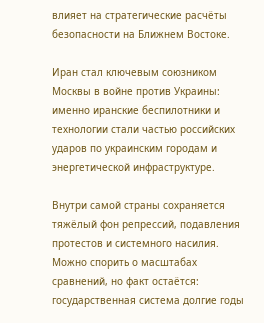влияет на стратегические расчёты безопасности на Ближнем Востоке.

Иран стал ключевым союзником Москвы в войне против Украины: именно иранские беспилотники и технологии стали частью российских ударов по украинским городам и энергетической инфраструктуре.

Внутри самой страны сохраняется тяжёлый фон репрессий, подавления протестов и системного насилия. Можно спорить о масштабах сравнений, но факт остаётся: государственная система долгие годы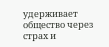удерживает общество через страх и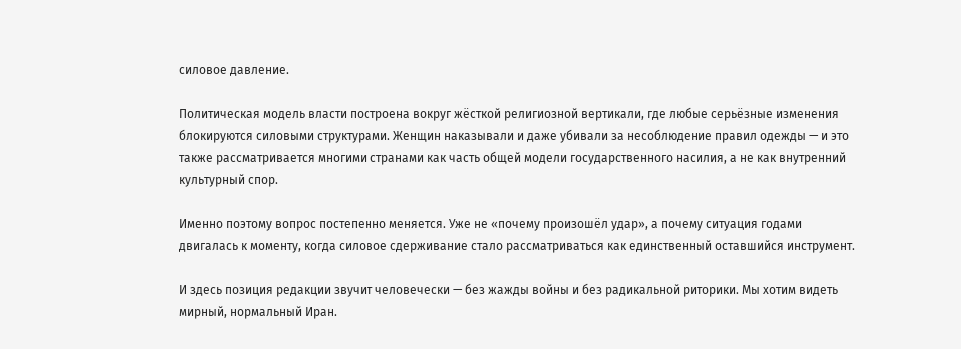силовое давление.

Политическая модель власти построена вокруг жёсткой религиозной вертикали, где любые серьёзные изменения блокируются силовыми структурами. Женщин наказывали и даже убивали за несоблюдение правил одежды — и это также рассматривается многими странами как часть общей модели государственного насилия, а не как внутренний культурный спор.

Именно поэтому вопрос постепенно меняется. Уже не «почему произошёл удар», а почему ситуация годами двигалась к моменту, когда силовое сдерживание стало рассматриваться как единственный оставшийся инструмент.

И здесь позиция редакции звучит человечески — без жажды войны и без радикальной риторики. Мы хотим видеть мирный, нормальный Иран.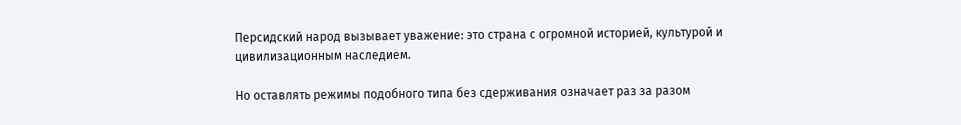Персидский народ вызывает уважение: это страна с огромной историей, культурой и цивилизационным наследием.

Но оставлять режимы подобного типа без сдерживания означает раз за разом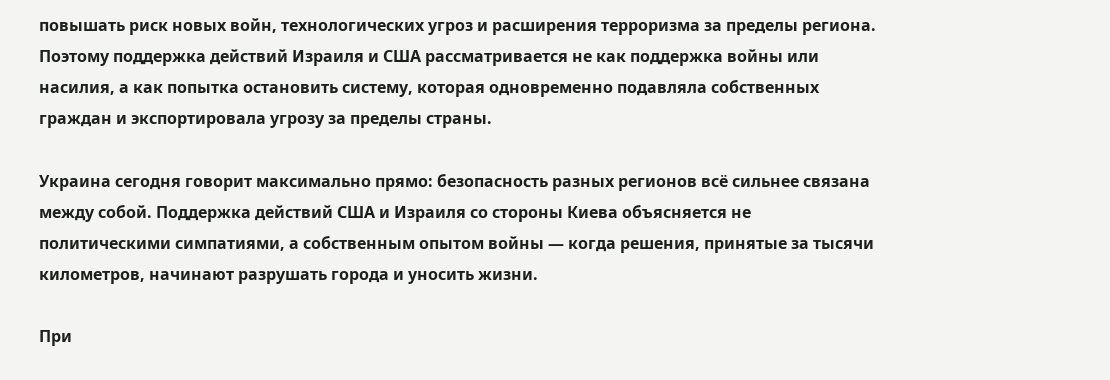повышать риск новых войн, технологических угроз и расширения терроризма за пределы региона. Поэтому поддержка действий Израиля и США рассматривается не как поддержка войны или насилия, а как попытка остановить систему, которая одновременно подавляла собственных граждан и экспортировала угрозу за пределы страны.

Украина сегодня говорит максимально прямо: безопасность разных регионов всё сильнее связана между собой. Поддержка действий США и Израиля со стороны Киева объясняется не политическими симпатиями, а собственным опытом войны — когда решения, принятые за тысячи километров, начинают разрушать города и уносить жизни.

При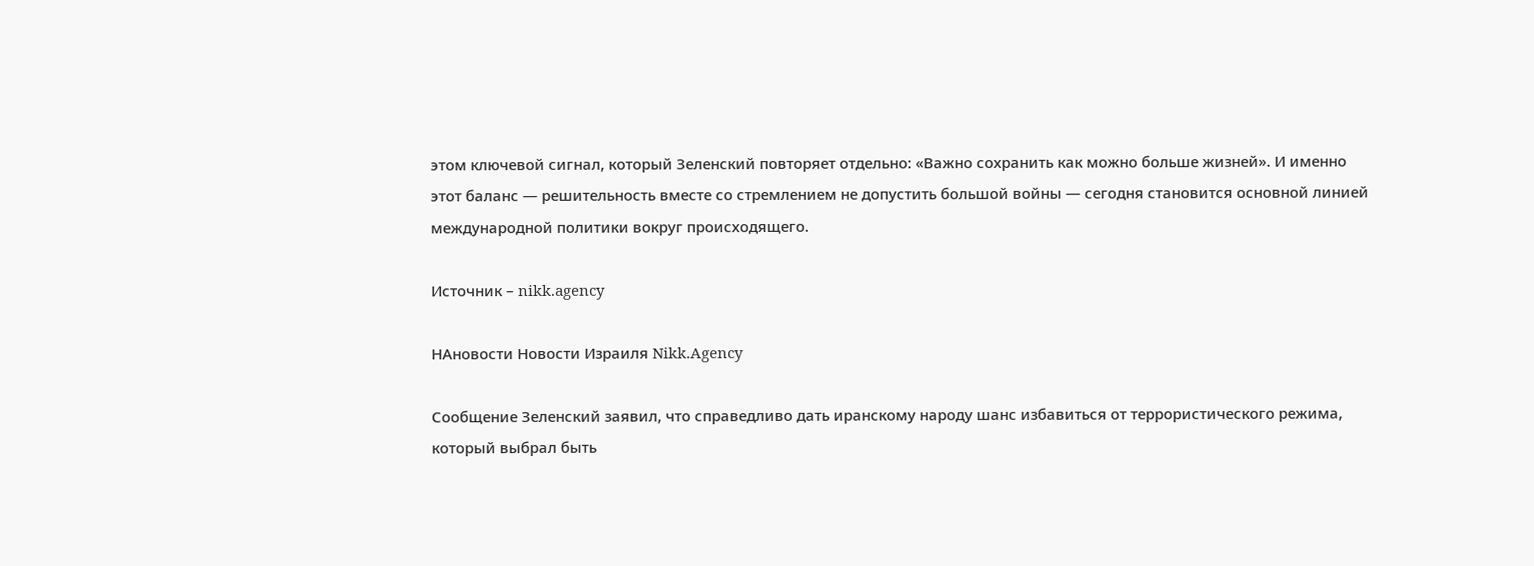этом ключевой сигнал, который Зеленский повторяет отдельно: «Важно сохранить как можно больше жизней». И именно этот баланс — решительность вместе со стремлением не допустить большой войны — сегодня становится основной линией международной политики вокруг происходящего.

Источник – nikk.agency

НАновости Новости Израиля Nikk.Agency

Сообщение Зеленский заявил, что справедливо дать иранскому народу шанс избавиться от террористического режима, который выбрал быть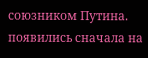союзником Путина. появились сначала на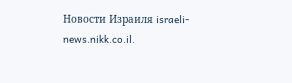Новости Израиля israeli-news.nikk.co.il.